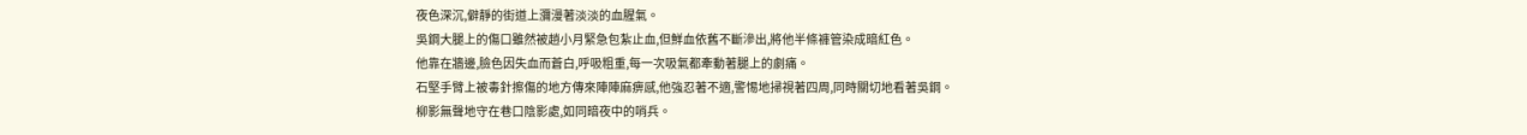夜色深沉,僻靜的街道上瀰漫著淡淡的血腥氣。
吳鋼大腿上的傷口雖然被趙小月緊急包紮止血,但鮮血依舊不斷滲出,將他半條褲管染成暗紅色。
他靠在牆邊,臉色因失血而蒼白,呼吸粗重,每一次吸氣都牽動著腿上的劇痛。
石堅手臂上被毒針擦傷的地方傳來陣陣麻痹感,他強忍著不適,警惕地掃視著四周,同時關切地看著吳鋼。
柳影無聲地守在巷口陰影處,如同暗夜中的哨兵。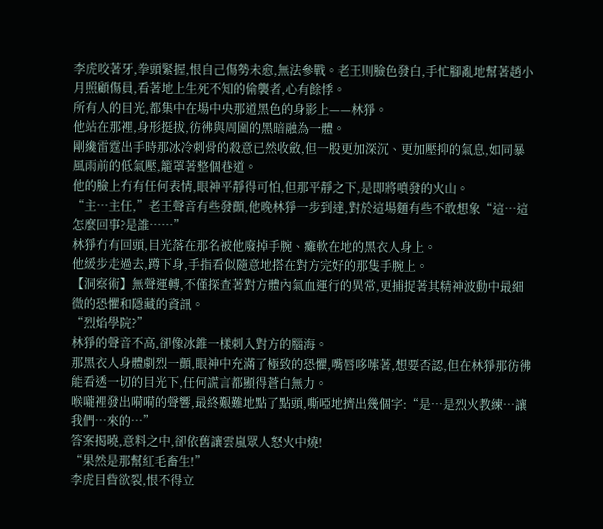李虎咬著牙,拳頭緊握,恨自己傷勢未愈,無法參戰。老王則臉色發白,手忙腳亂地幫著趙小月照顧傷員,看著地上生死不知的偷襲者,心有餘悸。
所有人的目光,都集中在場中央那道黑色的身影上——林猙。
他站在那裡,身形挺拔,彷彿與周圍的黑暗融為一體。
剛纔雷霆出手時那冰冷刺骨的殺意已然收斂,但一股更加深沉、更加壓抑的氣息,如同暴風雨前的低氣壓,籠罩著整個巷道。
他的臉上冇有任何表情,眼神平靜得可怕,但那平靜之下,是即將噴發的火山。
“主…主任,”老王聲音有些發顫,他晚林猙一步到達,對於這場麵有些不敢想象“這…這怎麼回事?是誰……”
林猙冇有回頭,目光落在那名被他廢掉手腕、癱軟在地的黑衣人身上。
他緩步走過去,蹲下身,手指看似隨意地搭在對方完好的那隻手腕上。
【洞察術】無聲運轉,不僅探查著對方體內氣血運行的異常,更捕捉著其精神波動中最細微的恐懼和隱藏的資訊。
“烈焰學院?”
林猙的聲音不高,卻像冰錐一樣刺入對方的腦海。
那黑衣人身體劇烈一顫,眼神中充滿了極致的恐懼,嘴唇哆嗦著,想要否認,但在林猙那彷彿能看透一切的目光下,任何謊言都顯得蒼白無力。
喉嚨裡發出嗬嗬的聲響,最終艱難地點了點頭,嘶啞地擠出幾個字:“是…是烈火教練…讓我們…來的…”
答案揭曉,意料之中,卻依舊讓雲嵐眾人怒火中燒!
“果然是那幫紅毛畜生!”
李虎目眥欲裂,恨不得立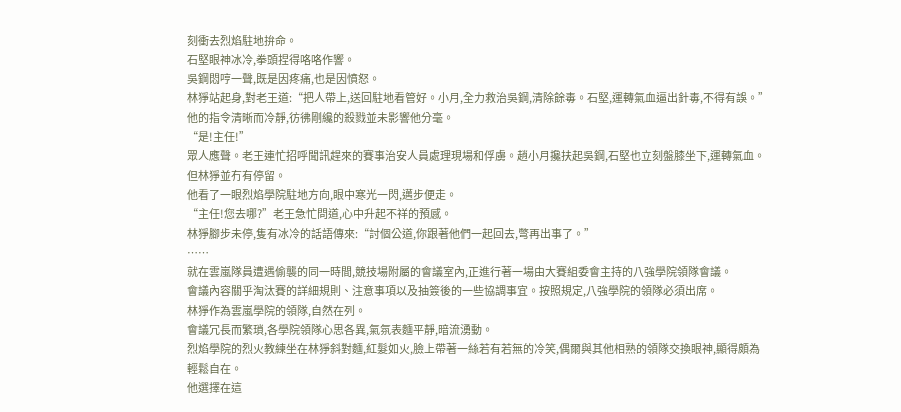刻衝去烈焰駐地拚命。
石堅眼神冰冷,拳頭捏得咯咯作響。
吳鋼悶哼一聲,既是因疼痛,也是因憤怒。
林猙站起身,對老王道:“把人帶上,送回駐地看管好。小月,全力救治吳鋼,清除餘毒。石堅,運轉氣血逼出針毒,不得有誤。”
他的指令清晰而冷靜,彷彿剛纔的殺戮並未影響他分毫。
“是!主任!”
眾人應聲。老王連忙招呼聞訊趕來的賽事治安人員處理現場和俘虜。趙小月攙扶起吳鋼,石堅也立刻盤膝坐下,運轉氣血。
但林猙並冇有停留。
他看了一眼烈焰學院駐地方向,眼中寒光一閃,邁步便走。
“主任!您去哪?”老王急忙問道,心中升起不祥的預感。
林猙腳步未停,隻有冰冷的話語傳來:“討個公道,你跟著他們一起回去,彆再出事了。”
……
就在雲嵐隊員遭遇偷襲的同一時間,競技場附屬的會議室內,正進行著一場由大賽組委會主持的八強學院領隊會議。
會議內容關乎淘汰賽的詳細規則、注意事項以及抽簽後的一些協調事宜。按照規定,八強學院的領隊必須出席。
林猙作為雲嵐學院的領隊,自然在列。
會議冗長而繁瑣,各學院領隊心思各異,氣氛表麵平靜,暗流湧動。
烈焰學院的烈火教練坐在林猙斜對麵,紅髮如火,臉上帶著一絲若有若無的冷笑,偶爾與其他相熟的領隊交換眼神,顯得頗為輕鬆自在。
他選擇在這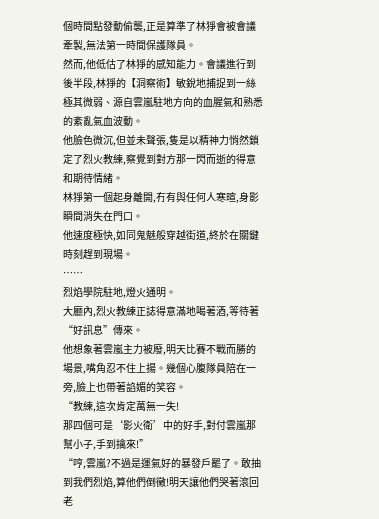個時間點發動偷襲,正是算準了林猙會被會議牽製,無法第一時間保護隊員。
然而,他低估了林猙的感知能力。會議進行到後半段,林猙的【洞察術】敏銳地捕捉到一絲極其微弱、源自雲嵐駐地方向的血腥氣和熟悉的紊亂氣血波動。
他臉色微沉,但並未聲張,隻是以精神力悄然鎖定了烈火教練,察覺到對方那一閃而逝的得意和期待情緒。
林猙第一個起身離開,冇有與任何人寒暄,身影瞬間消失在門口。
他速度極快,如同鬼魅般穿越街道,終於在關鍵時刻趕到現場。
……
烈焰學院駐地,燈火通明。
大廳內,烈火教練正誌得意滿地喝著酒,等待著“好訊息”傳來。
他想象著雲嵐主力被廢,明天比賽不戰而勝的場景,嘴角忍不住上揚。幾個心腹隊員陪在一旁,臉上也帶著諂媚的笑容。
“教練,這次肯定萬無一失!
那四個可是‘影火衛’中的好手,對付雲嵐那幫小子,手到擒來!”
“哼,雲嵐?不過是運氣好的暴發戶罷了。敢抽到我們烈焰,算他們倒黴!明天讓他們哭著滾回老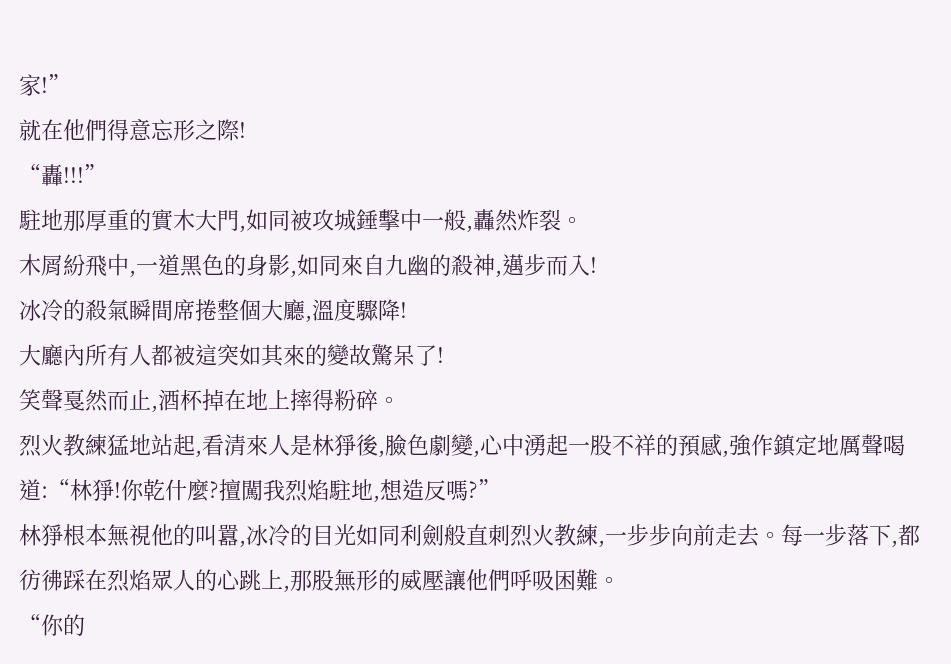家!”
就在他們得意忘形之際!
“轟!!!”
駐地那厚重的實木大門,如同被攻城錘擊中一般,轟然炸裂。
木屑紛飛中,一道黑色的身影,如同來自九幽的殺神,邁步而入!
冰冷的殺氣瞬間席捲整個大廳,溫度驟降!
大廳內所有人都被這突如其來的變故驚呆了!
笑聲戛然而止,酒杯掉在地上摔得粉碎。
烈火教練猛地站起,看清來人是林猙後,臉色劇變,心中湧起一股不祥的預感,強作鎮定地厲聲喝道:“林猙!你乾什麼?擅闖我烈焰駐地,想造反嗎?”
林猙根本無視他的叫囂,冰冷的目光如同利劍般直刺烈火教練,一步步向前走去。每一步落下,都彷彿踩在烈焰眾人的心跳上,那股無形的威壓讓他們呼吸困難。
“你的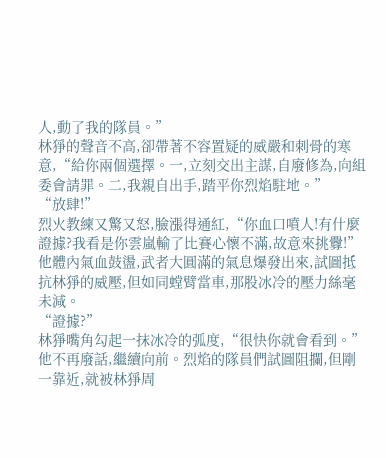人,動了我的隊員。”
林猙的聲音不高,卻帶著不容置疑的威嚴和刺骨的寒意,“給你兩個選擇。一,立刻交出主謀,自廢修為,向組委會請罪。二,我親自出手,踏平你烈焰駐地。”
“放肆!”
烈火教練又驚又怒,臉漲得通紅,“你血口噴人!有什麼證據?我看是你雲嵐輸了比賽心懷不滿,故意來挑釁!”
他體內氣血鼓盪,武者大圓滿的氣息爆發出來,試圖抵抗林猙的威壓,但如同螳臂當車,那股冰冷的壓力絲毫未減。
“證據?”
林猙嘴角勾起一抹冰冷的弧度,“很快你就會看到。”
他不再廢話,繼續向前。烈焰的隊員們試圖阻攔,但剛一靠近,就被林猙周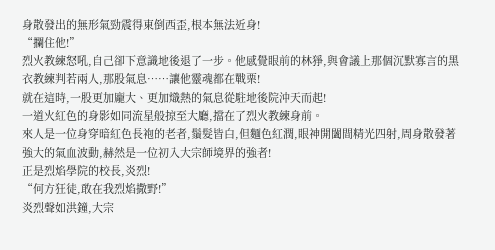身散發出的無形氣勁震得東倒西歪,根本無法近身!
“攔住他!”
烈火教練怒吼,自己卻下意識地後退了一步。他感覺眼前的林猙,與會議上那個沉默寡言的黑衣教練判若兩人,那股氣息……讓他靈魂都在戰栗!
就在這時,一股更加龐大、更加熾熱的氣息從駐地後院沖天而起!
一道火紅色的身影如同流星般掠至大廳,擋在了烈火教練身前。
來人是一位身穿暗紅色長袍的老者,鬚髮皆白,但麵色紅潤,眼神開闔間精光四射,周身散發著強大的氣血波動,赫然是一位初入大宗師境界的強者!
正是烈焰學院的校長,炎烈!
“何方狂徒,敢在我烈焰撒野!”
炎烈聲如洪鐘,大宗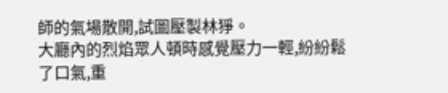師的氣場散開,試圖壓製林猙。
大廳內的烈焰眾人頓時感覺壓力一輕,紛紛鬆了口氣,重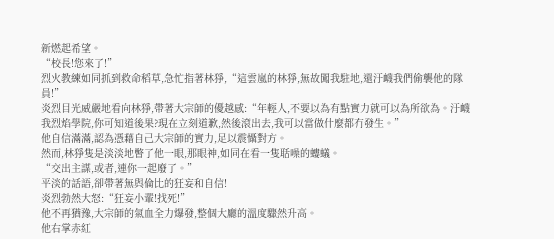新燃起希望。
“校長!您來了!”
烈火教練如同抓到救命稻草,急忙指著林猙,“這雲嵐的林猙,無故闖我駐地,還汙衊我們偷襲他的隊員!”
炎烈目光威嚴地看向林猙,帶著大宗師的優越感:“年輕人,不要以為有點實力就可以為所欲為。汙衊我烈焰學院,你可知道後果?現在立刻道歉,然後滾出去,我可以當做什麼都冇發生。”
他自信滿滿,認為憑藉自己大宗師的實力,足以震懾對方。
然而,林猙隻是淡淡地瞥了他一眼,那眼神,如同在看一隻聒噪的螻蟻。
“交出主謀,或者,連你一起廢了。”
平淡的話語,卻帶著無與倫比的狂妄和自信!
炎烈勃然大怒:“狂妄小輩!找死!”
他不再猶豫,大宗師的氣血全力爆發,整個大廳的溫度驟然升高。
他右掌赤紅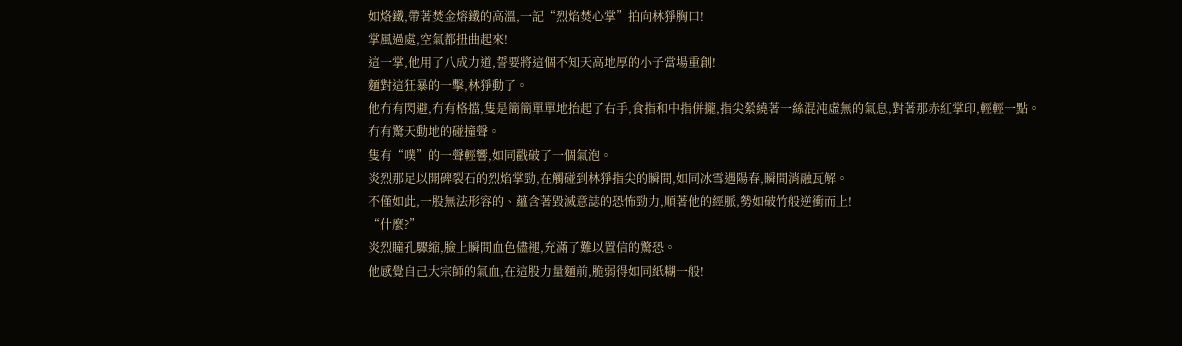如烙鐵,帶著焚金熔鐵的高溫,一記“烈焰焚心掌”拍向林猙胸口!
掌風過處,空氣都扭曲起來!
這一掌,他用了八成力道,誓要將這個不知天高地厚的小子當場重創!
麵對這狂暴的一擊,林猙動了。
他冇有閃避,冇有格擋,隻是簡簡單單地抬起了右手,食指和中指併攏,指尖縈繞著一絲混沌虛無的氣息,對著那赤紅掌印,輕輕一點。
冇有驚天動地的碰撞聲。
隻有“噗”的一聲輕響,如同戳破了一個氣泡。
炎烈那足以開碑裂石的烈焰掌勁,在觸碰到林猙指尖的瞬間,如同冰雪遇陽春,瞬間消融瓦解。
不僅如此,一股無法形容的、蘊含著毀滅意誌的恐怖勁力,順著他的經脈,勢如破竹般逆衝而上!
“什麼?”
炎烈瞳孔驟縮,臉上瞬間血色儘褪,充滿了難以置信的驚恐。
他感覺自己大宗師的氣血,在這股力量麵前,脆弱得如同紙糊一般!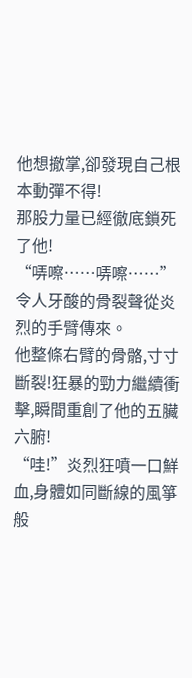他想撤掌,卻發現自己根本動彈不得!
那股力量已經徹底鎖死了他!
“哢嚓……哢嚓……”
令人牙酸的骨裂聲從炎烈的手臂傳來。
他整條右臂的骨骼,寸寸斷裂!狂暴的勁力繼續衝擊,瞬間重創了他的五臟六腑!
“哇!”炎烈狂噴一口鮮血,身體如同斷線的風箏般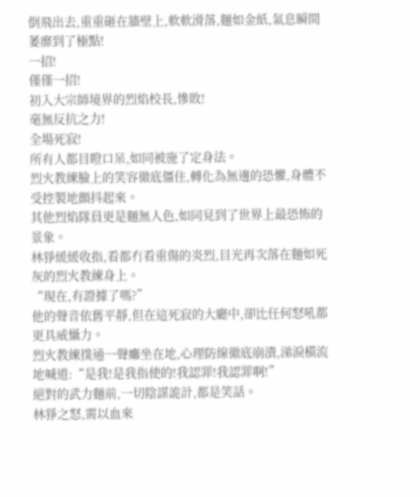倒飛出去,重重砸在牆壁上,軟軟滑落,麵如金紙,氣息瞬間萎靡到了極點!
一招!
僅僅一招!
初入大宗師境界的烈焰校長,慘敗!
毫無反抗之力!
全場死寂!
所有人都目瞪口呆,如同被施了定身法。
烈火教練臉上的笑容徹底僵住,轉化為無邊的恐懼,身體不受控製地顫抖起來。
其他烈焰隊員更是麵無人色,如同見到了世界上最恐怖的景象。
林猙緩緩收指,看都冇看重傷的炎烈,目光再次落在麵如死灰的烈火教練身上。
“現在,有證據了嗎?”
他的聲音依舊平靜,但在這死寂的大廳中,卻比任何怒吼都更具威懾力。
烈火教練撲通一聲癱坐在地,心理防線徹底崩潰,涕淚橫流地喊道:“是我!是我指使的!我認罪!我認罪啊!”
絕對的武力麵前,一切陰謀詭計,都是笑話。
林猙之怒,需以血來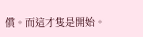償。而這才隻是開始。